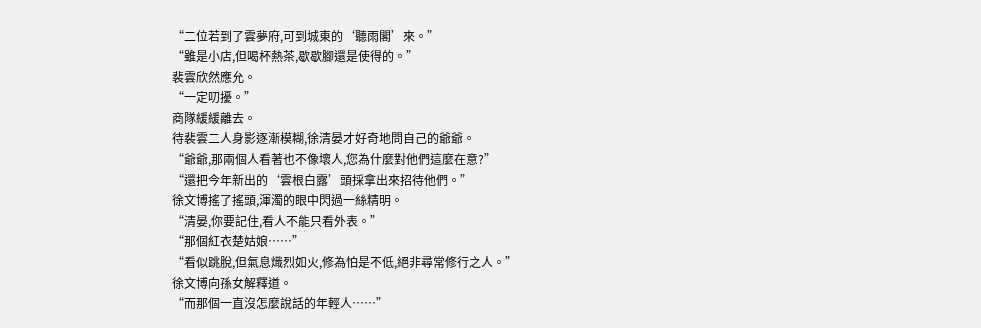“二位若到了雲夢府,可到城東的‘聽雨閣’來。”
“雖是小店,但喝杯熱茶,歇歇腳還是使得的。”
裴雲欣然應允。
“一定叨擾。”
商隊緩緩離去。
待裴雲二人身影逐漸模糊,徐清晏才好奇地問自己的爺爺。
“爺爺,那兩個人看著也不像壞人,您為什麼對他們這麼在意?”
“還把今年新出的‘雲根白露’頭採拿出來招待他們。”
徐文博搖了搖頭,渾濁的眼中閃過一絲精明。
“清晏,你要記住,看人不能只看外表。”
“那個紅衣楚姑娘……”
“看似跳脫,但氣息熾烈如火,修為怕是不低,絕非尋常修行之人。”
徐文博向孫女解釋道。
“而那個一直沒怎麼說話的年輕人……”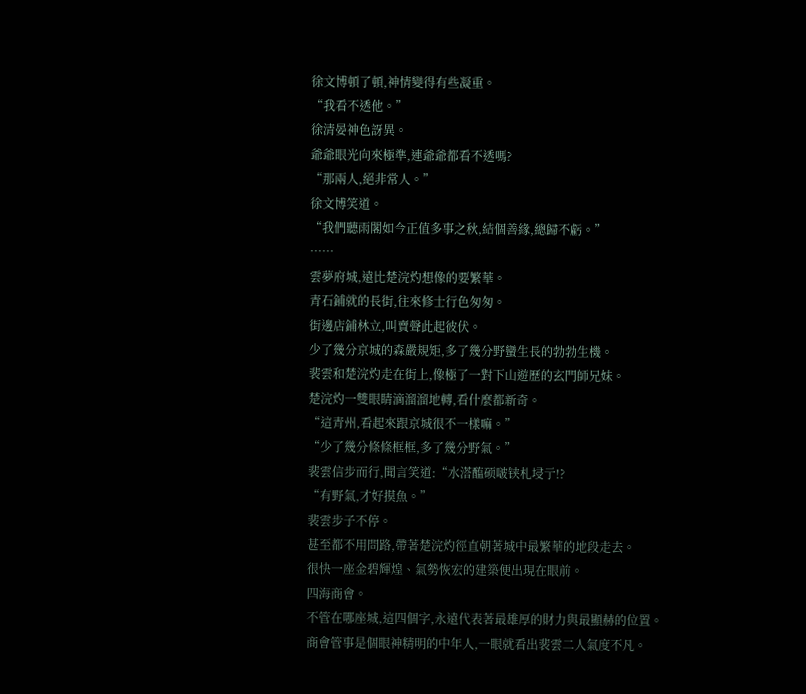徐文博頓了頓,神情變得有些凝重。
“我看不透他。”
徐清晏神色訝異。
爺爺眼光向來極準,連爺爺都看不透嗎?
“那兩人,絕非常人。”
徐文博笑道。
“我們聽雨閣如今正值多事之秋,結個善緣,總歸不虧。”
……
雲夢府城,遠比楚浣灼想像的要繁華。
青石鋪就的長街,往來修士行色匆匆。
街邊店鋪林立,叫賣聲此起彼伏。
少了幾分京城的森嚴規矩,多了幾分野蠻生長的勃勃生機。
裴雲和楚浣灼走在街上,像極了一對下山遊歷的玄門師兄妹。
楚浣灼一雙眼睛滴溜溜地轉,看什麼都新奇。
“這青州,看起來跟京城很不一樣嘛。”
“少了幾分條條框框,多了幾分野氣。”
裴雲信步而行,聞言笑道:“水溚醢硕啵铗札埐亍!?
“有野氣,才好摸魚。”
裴雲步子不停。
甚至都不用問路,帶著楚浣灼徑直朝著城中最繁華的地段走去。
很快一座金碧輝煌、氣勢恢宏的建築便出現在眼前。
四海商會。
不管在哪座城,這四個字,永遠代表著最雄厚的財力與最顯赫的位置。
商會管事是個眼神精明的中年人,一眼就看出裴雲二人氣度不凡。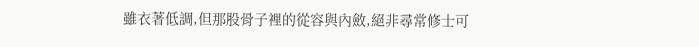雖衣著低調,但那股骨子裡的從容與內斂,絕非尋常修士可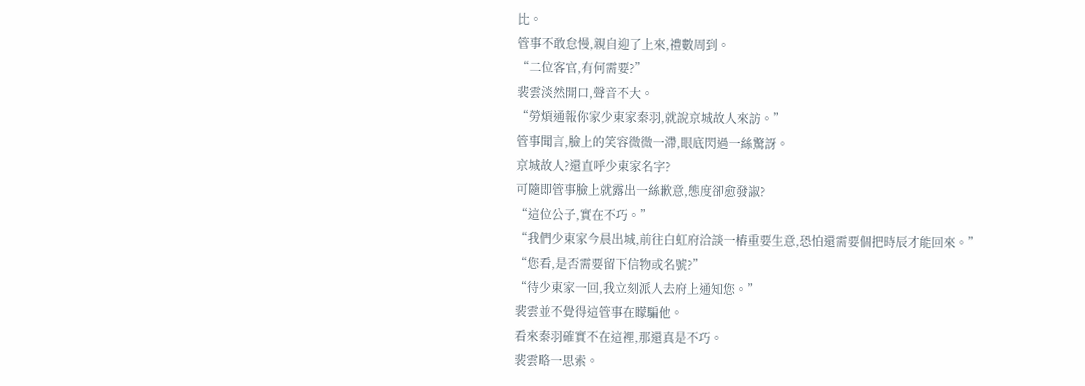比。
管事不敢怠慢,親自迎了上來,禮數周到。
“二位客官,有何需要?”
裴雲淡然開口,聲音不大。
“勞煩通報你家少東家秦羽,就說京城故人來訪。”
管事聞言,臉上的笑容微微一滯,眼底閃過一絲驚訝。
京城故人?還直呼少東家名字?
可隨即管事臉上就露出一絲歉意,態度卻愈發諔?
“這位公子,實在不巧。”
“我們少東家今晨出城,前往白虹府洽談一樁重要生意,恐怕還需要個把時辰才能回來。”
“您看,是否需要留下信物或名號?”
“待少東家一回,我立刻派人去府上通知您。”
裴雲並不覺得這管事在矇騙他。
看來秦羽確實不在這裡,那還真是不巧。
裴雲略一思索。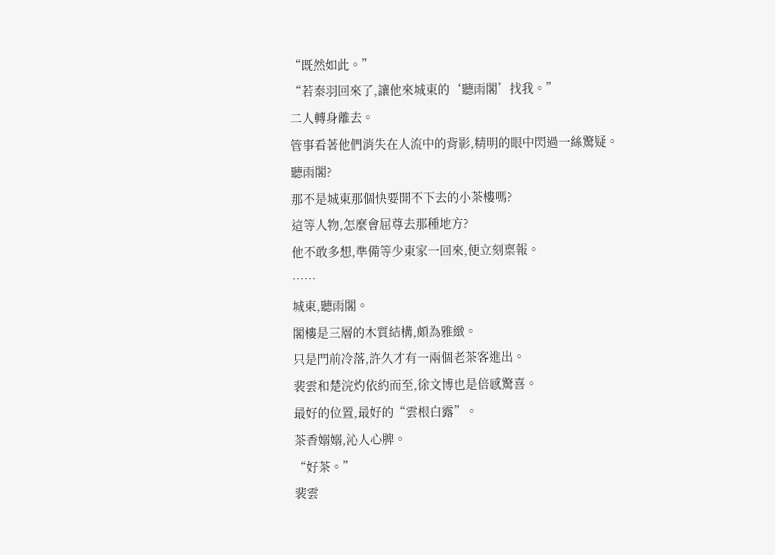“既然如此。”
“若秦羽回來了,讓他來城東的‘聽雨閣’找我。”
二人轉身離去。
管事看著他們消失在人流中的背影,精明的眼中閃過一絲驚疑。
聽雨閣?
那不是城東那個快要開不下去的小茶樓嗎?
這等人物,怎麼會屈尊去那種地方?
他不敢多想,準備等少東家一回來,便立刻稟報。
……
城東,聽雨閣。
閣樓是三層的木質結構,頗為雅緻。
只是門前冷落,許久才有一兩個老茶客進出。
裴雲和楚浣灼依約而至,徐文博也是倍感驚喜。
最好的位置,最好的“雲根白露”。
茶香嫋嫋,沁人心脾。
“好茶。”
裴雲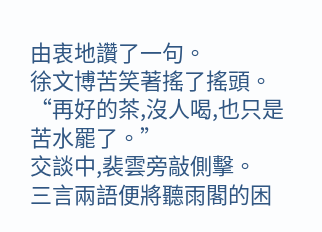由衷地讚了一句。
徐文博苦笑著搖了搖頭。
“再好的茶,沒人喝,也只是苦水罷了。”
交談中,裴雲旁敲側擊。
三言兩語便將聽雨閣的困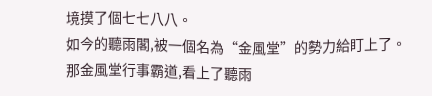境摸了個七七八八。
如今的聽雨閣,被一個名為“金風堂”的勢力給盯上了。
那金風堂行事霸道,看上了聽雨